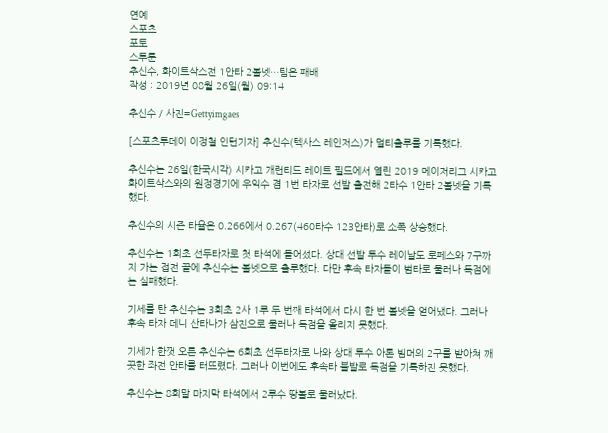연예
스포츠
포토
스투툰
추신수, 화이트삭스전 1안타 2볼넷…팀은 패배
작성 : 2019년 08월 26일(월) 09:14

추신수 / 사진=Gettyimgaes

[스포츠투데이 이정철 인턴기자] 추신수(텍사스 레인저스)가 멀티출루를 기록했다.

추신수는 26일(한국시각) 시카고 개런티드 레이트 필드에서 열린 2019 메이저리그 시카고 화이트삭스와의 원정경기에 우익수 겸 1번 타자로 선발 출전해 2타수 1안타 2볼넷을 기록했다.

추신수의 시즌 타율은 0.266에서 0.267(460타수 123안타)로 소폭 상승했다.

추신수는 1회초 선두타자로 첫 타석에 들어섰다. 상대 선발 투수 레이날도 로페스와 7구까지 가는 접전 끝에 추신수는 볼넷으로 출루했다. 다만 후속 타자들이 범타로 물러나 득점에는 실패했다.

기세를 탄 추신수는 3회초 2사 1루 두 번째 타석에서 다시 한 번 볼넷을 얻어냈다. 그러나 후속 타자 데니 산타나가 삼진으로 물러나 득점을 올리지 못했다.

기세가 한껏 오른 추신수는 6회초 선두타자로 나와 상대 투수 아론 빔머의 2구를 받아쳐 깨끗한 좌전 안타를 터뜨렸다. 그러나 이번에도 후속타 불발로 득점을 기록하진 못했다.

추신수는 8회말 마지막 타석에서 2루수 땅볼로 물러났다.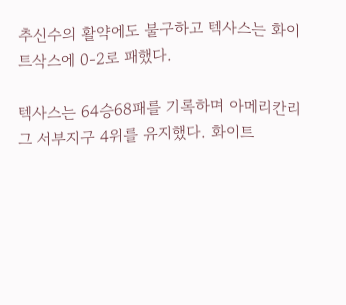추신수의 활약에도 불구하고 텍사스는 화이트삭스에 0-2로 패했다.

텍사스는 64승68패를 기록하며 아메리칸리그 서부지구 4위를 유지했다. 화이트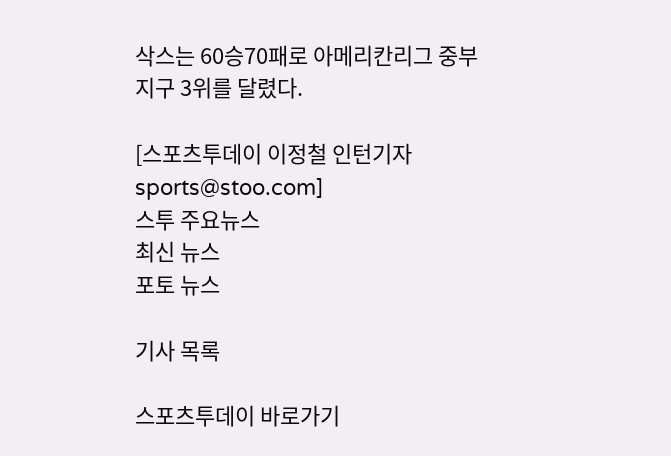삭스는 60승70패로 아메리칸리그 중부지구 3위를 달렸다.

[스포츠투데이 이정철 인턴기자 sports@stoo.com]
스투 주요뉴스
최신 뉴스
포토 뉴스

기사 목록

스포츠투데이 바로가기